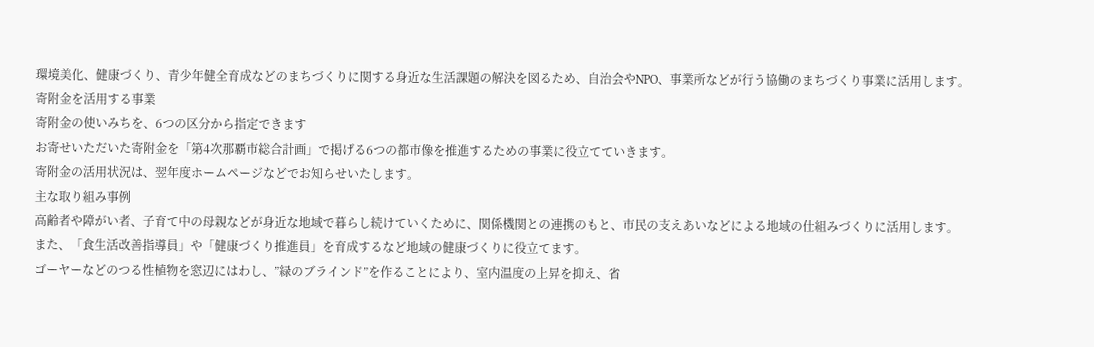環境美化、健康づくり、青少年健全育成などのまちづくりに関する身近な生活課題の解決を図るため、自治会やNPO、事業所などが行う協働のまちづくり事業に活用します。
寄附金を活用する事業
寄附金の使いみちを、6つの区分から指定できます
お寄せいただいた寄附金を「第4次那覇市総合計画」で掲げる6つの都市像を推進するための事業に役立てていきます。
寄附金の活用状況は、翌年度ホームページなどでお知らせいたします。
主な取り組み事例
高齢者や障がい者、子育て中の母親などが身近な地域で暮らし続けていくために、関係機関との連携のもと、市民の支えあいなどによる地域の仕組みづくりに活用します。
また、「食生活改善指導員」や「健康づくり推進員」を育成するなど地域の健康づくりに役立てます。
ゴーヤーなどのつる性植物を窓辺にはわし、”緑のブラインド”を作ることにより、室内温度の上昇を抑え、省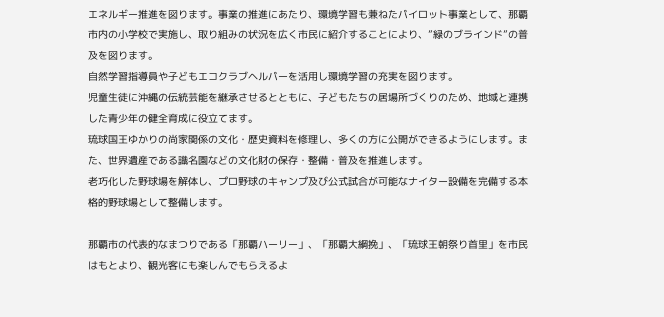エネルギー推進を図ります。事業の推進にあたり、環境学習も兼ねたパイロット事業として、那覇市内の小学校で実施し、取り組みの状況を広く市民に紹介することにより、”緑のブラインド”の普及を図ります。
自然学習指導員や子どもエコクラブヘルパーを活用し環境学習の充実を図ります。
児童生徒に沖縄の伝統芸能を継承させるとともに、子どもたちの居場所づくりのため、地域と連携した青少年の健全育成に役立てます。
琉球国王ゆかりの尚家関係の文化・歴史資料を修理し、多くの方に公開ができるようにします。また、世界遺産である識名園などの文化財の保存・整備・普及を推進します。
老巧化した野球場を解体し、プロ野球のキャンプ及び公式試合が可能なナイター設備を完備する本格的野球場として整備します。

那覇市の代表的なまつりである「那覇ハーリー」、「那覇大綱挽」、「琉球王朝祭り首里」を市民はもとより、観光客にも楽しんでもらえるよ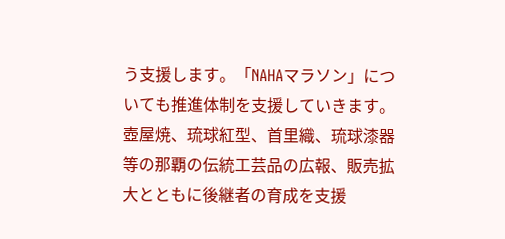う支援します。「NAHAマラソン」についても推進体制を支援していきます。
壺屋焼、琉球紅型、首里織、琉球漆器等の那覇の伝統工芸品の広報、販売拡大とともに後継者の育成を支援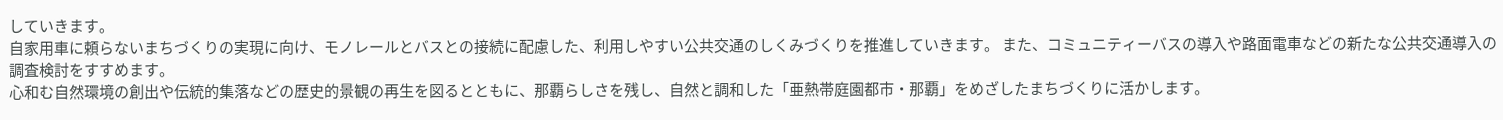していきます。
自家用車に頼らないまちづくりの実現に向け、モノレールとバスとの接続に配慮した、利用しやすい公共交通のしくみづくりを推進していきます。 また、コミュニティーバスの導入や路面電車などの新たな公共交通導入の調査検討をすすめます。
心和む自然環境の創出や伝統的集落などの歴史的景観の再生を図るとともに、那覇らしさを残し、自然と調和した「亜熱帯庭園都市・那覇」をめざしたまちづくりに活かします。